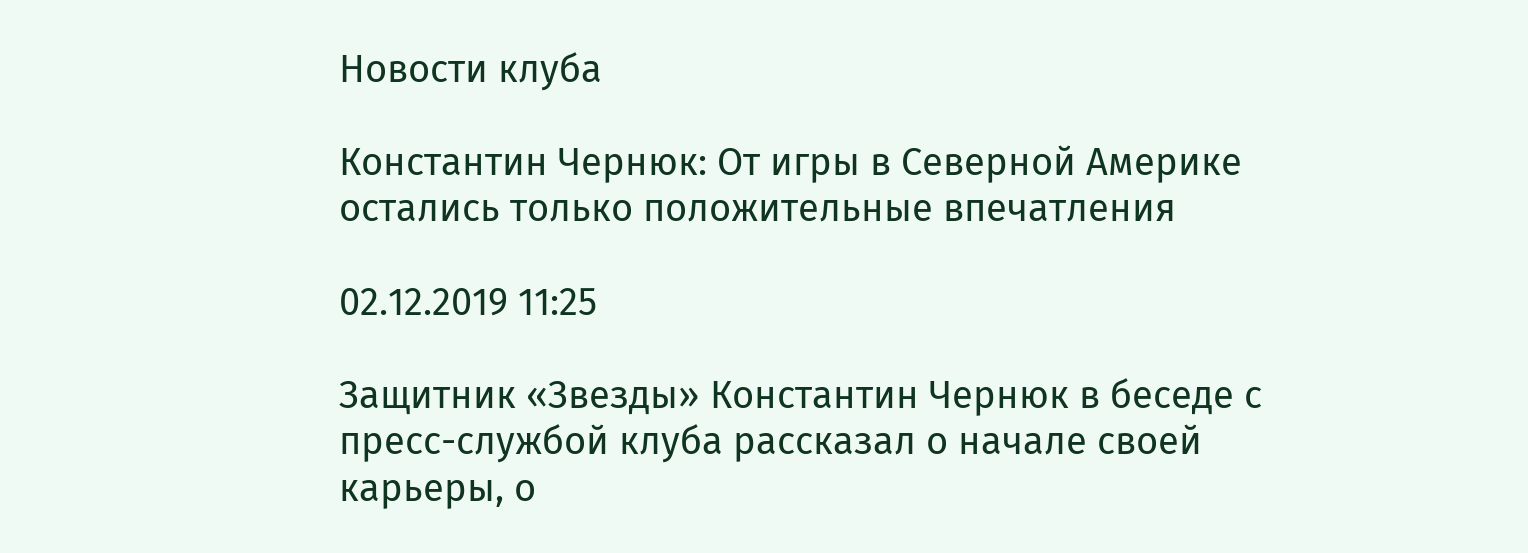Новости клуба

Константин Чернюк: От игры в Северной Америке остались только положительные впечатления

02.12.2019 11:25

Защитник «Звезды» Константин Чернюк в беседе с пресс-службой клуба рассказал о начале своей карьеры, о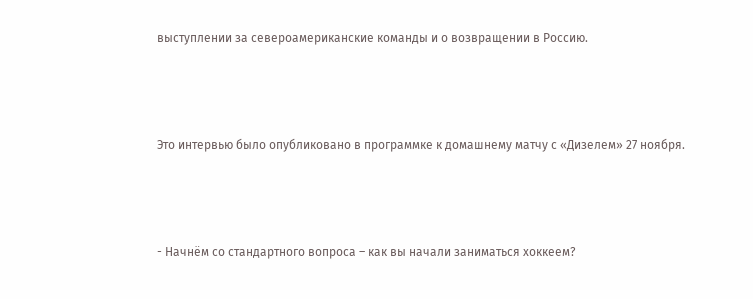выступлении за североамериканские команды и о возвращении в Россию.



Это интервью было опубликовано в программке к домашнему матчу с «Дизелем» 27 ноября.



- Начнём со стандартного вопроса – как вы начали заниматься хоккеем?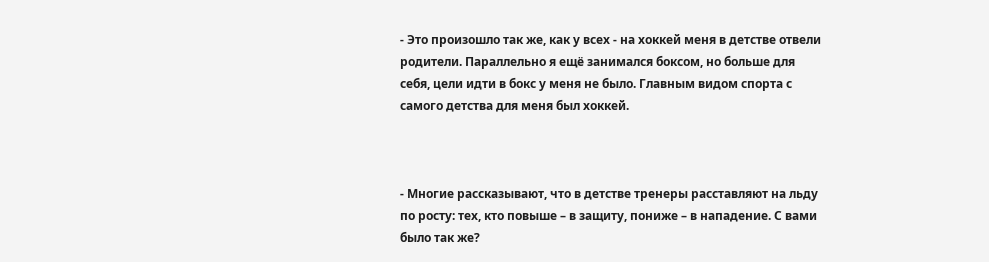- Это произошло так же, как у всех - на хоккей меня в детстве отвели родители. Параллельно я ещё занимался боксом, но больше для себя, цели идти в бокс у меня не было. Главным видом спорта с самого детства для меня был хоккей.



- Многие рассказывают, что в детстве тренеры расставляют на льду по росту: тех, кто повыше – в защиту, пониже – в нападение. С вами было так же?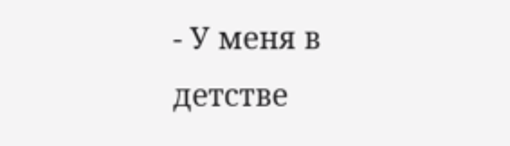- У меня в детстве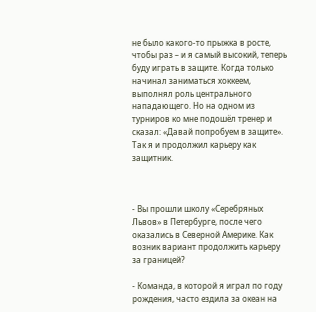не было какого-то прыжка в росте, чтобы раз – и я самый высокий, теперь буду играть в защите. Когда только начинал заниматься хоккеем, выполнял роль центрального нападающего. Но на одном из турниров ко мне подошёл тренер и сказал: «Давай попробуем в защите». Так я и продолжил карьеру как защитник.



- Вы прошли школу «Серебряных Львов» в Петербурге, после чего оказались в Северной Америке. Как возник вариант продолжить карьеру за границей?

- Команда, в которой я играл по году рождения, часто ездила за океан на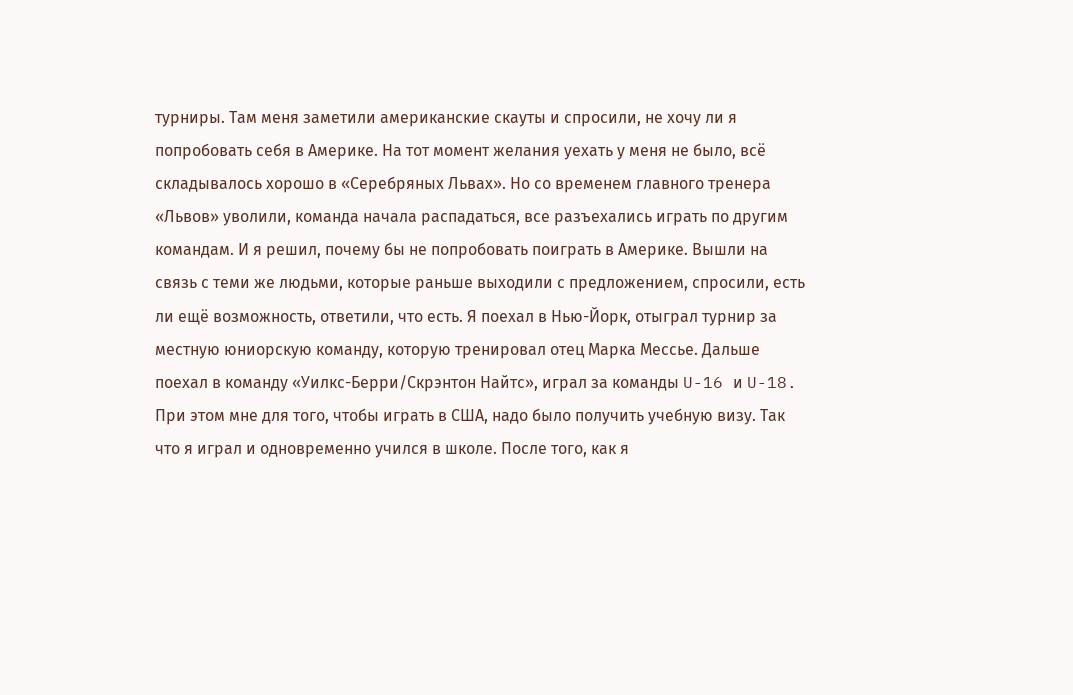турниры. Там меня заметили американские скауты и спросили, не хочу ли я попробовать себя в Америке. На тот момент желания уехать у меня не было, всё складывалось хорошо в «Серебряных Львах». Но со временем главного тренера «Львов» уволили, команда начала распадаться, все разъехались играть по другим командам. И я решил, почему бы не попробовать поиграть в Америке. Вышли на связь с теми же людьми, которые раньше выходили с предложением, спросили, есть ли ещё возможность, ответили, что есть. Я поехал в Нью-Йорк, отыграл турнир за местную юниорскую команду, которую тренировал отец Марка Мессье. Дальше поехал в команду «Уилкс-Берри/Скрэнтон Найтс», играл за команды U-16 и U-18. При этом мне для того, чтобы играть в США, надо было получить учебную визу. Так что я играл и одновременно учился в школе. После того, как я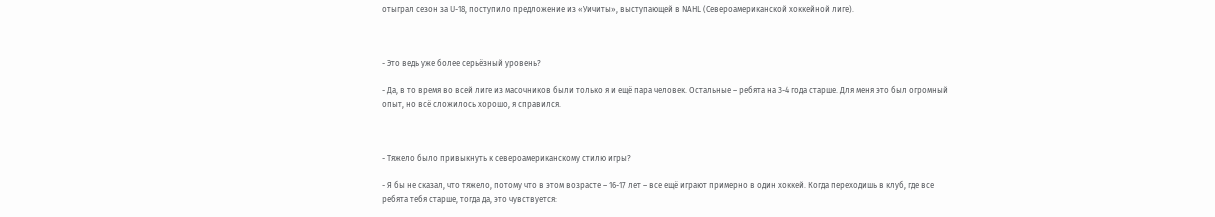отыграл сезон за U-18, поступило предложение из «Уичиты», выступающей в NAHL (Североамериканской хоккейной лиге).



- Это ведь уже более серьёзный уровень?

- Да, в то время во всей лиге из масочников были только я и ещё пара человек. Остальные – ребята на 3-4 года старше. Для меня это был огромный опыт, но всё сложилось хорошо, я справился.



- Тяжело было привыкнуть к североамериканскому стилю игры?

- Я бы не сказал, что тяжело, потому что в этом возрасте – 16-17 лет – все ещё играют примерно в один хоккей. Когда переходишь в клуб, где все ребята тебя старше, тогда да, это чувствуется: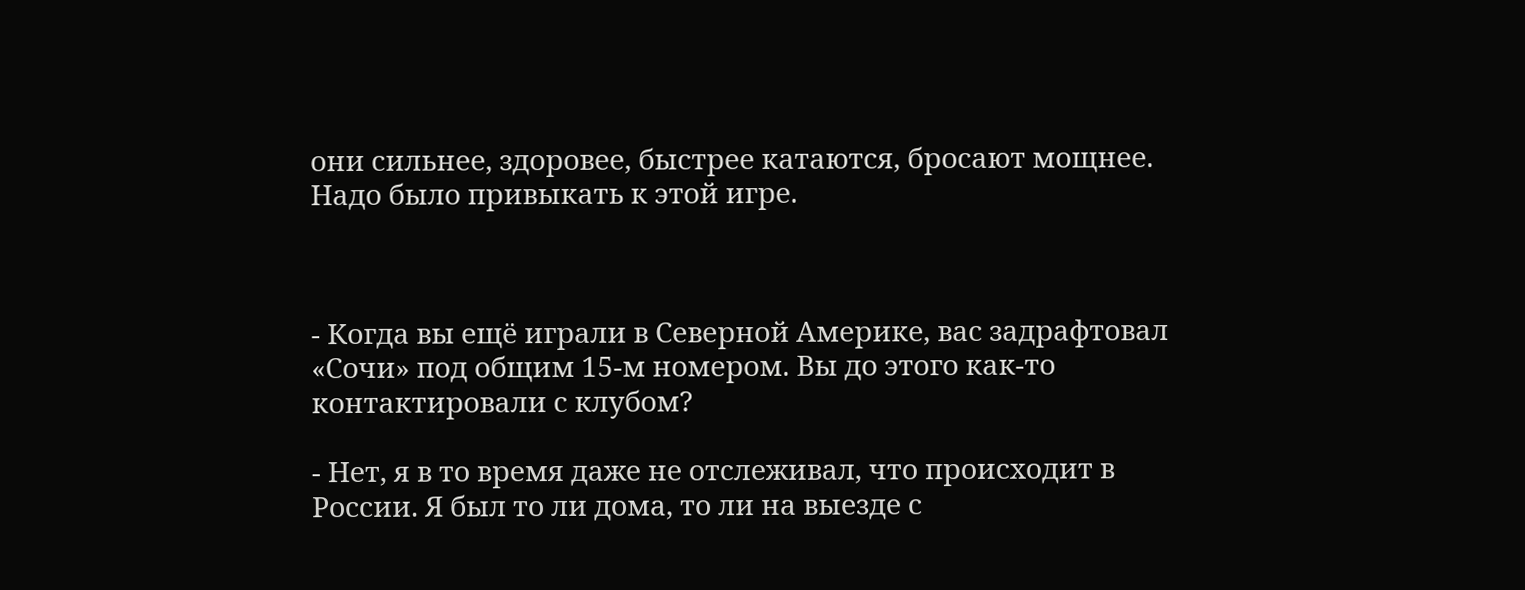они сильнее, здоровее, быстрее катаются, бросают мощнее. Надо было привыкать к этой игре.



- Когда вы ещё играли в Северной Америке, вас задрафтовал «Сочи» под общим 15-м номером. Вы до этого как-то контактировали с клубом?

- Нет, я в то время даже не отслеживал, что происходит в России. Я был то ли дома, то ли на выезде с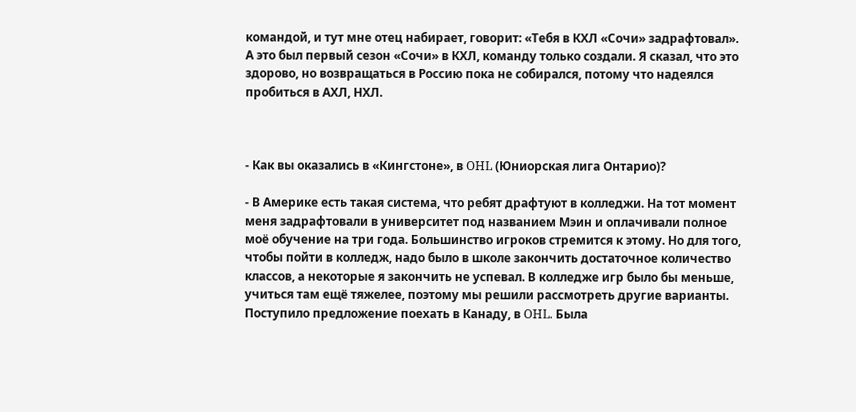командой, и тут мне отец набирает, говорит: «Тебя в КХЛ «Сочи» задрафтовал». А это был первый сезон «Сочи» в КХЛ, команду только создали. Я сказал, что это здорово, но возвращаться в Россию пока не собирался, потому что надеялся пробиться в АХЛ, НХЛ.



- Как вы оказались в «Кингстоне», в OHL (Юниорская лига Онтарио)?

- В Америке есть такая система, что ребят драфтуют в колледжи. На тот момент меня задрафтовали в университет под названием Мэин и оплачивали полное моё обучение на три года. Большинство игроков стремится к этому. Но для того, чтобы пойти в колледж, надо было в школе закончить достаточное количество классов, а некоторые я закончить не успевал. В колледже игр было бы меньше, учиться там ещё тяжелее, поэтому мы решили рассмотреть другие варианты. Поступило предложение поехать в Канаду, в OHL. Была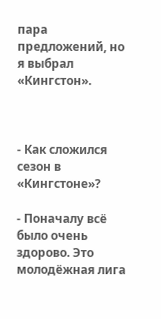пара предложений, но я выбрал «Кингстон».



- Как сложился сезон в «Кингстоне»?

- Поначалу всё было очень здорово. Это молодёжная лига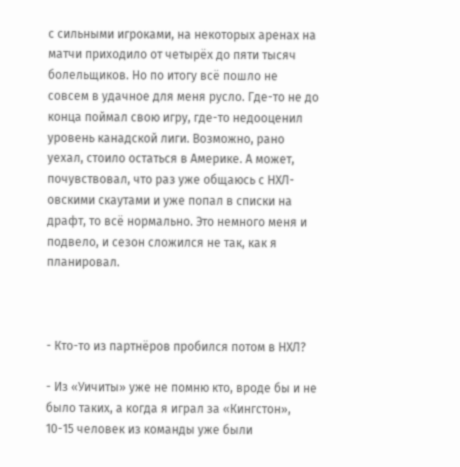с сильными игроками, на некоторых аренах на матчи приходило от четырёх до пяти тысяч болельщиков. Но по итогу всё пошло не совсем в удачное для меня русло. Где-то не до конца поймал свою игру, где-то недооценил уровень канадской лиги. Возможно, рано уехал, стоило остаться в Америке. А может, почувствовал, что раз уже общаюсь с НХЛ-овскими скаутами и уже попал в списки на драфт, то всё нормально. Это немного меня и подвело, и сезон сложился не так, как я планировал.



- Кто-то из партнёров пробился потом в НХЛ?

- Из «Уичиты» уже не помню кто, вроде бы и не было таких, а когда я играл за «Кингстон», 10-15 человек из команды уже были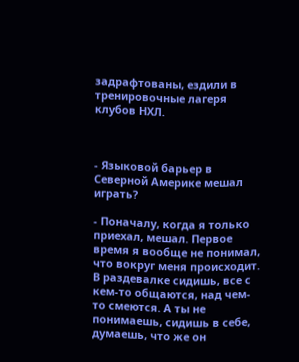задрафтованы, ездили в тренировочные лагеря клубов НХЛ.



- Языковой барьер в Северной Америке мешал играть?

- Поначалу, когда я только приехал, мешал. Первое время я вообще не понимал, что вокруг меня происходит. В раздевалке сидишь, все с кем-то общаются, над чем-то смеются. А ты не понимаешь, сидишь в себе, думаешь, что же он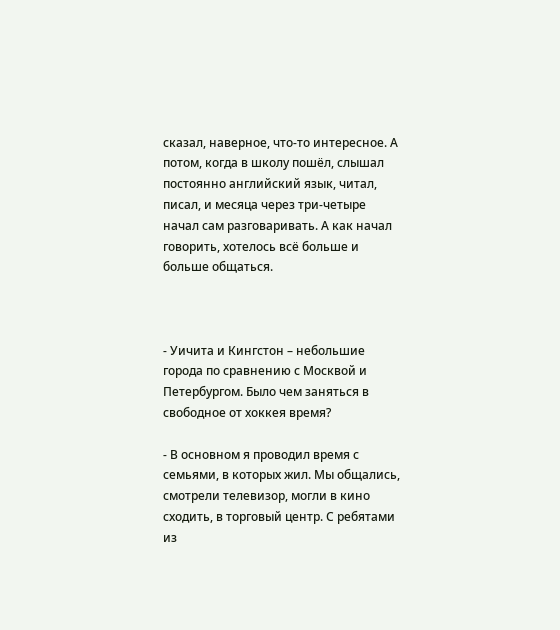сказал, наверное, что-то интересное. А потом, когда в школу пошёл, слышал постоянно английский язык, читал, писал, и месяца через три-четыре начал сам разговаривать. А как начал говорить, хотелось всё больше и больше общаться.



- Уичита и Кингстон – небольшие города по сравнению с Москвой и Петербургом. Было чем заняться в свободное от хоккея время?

- В основном я проводил время с семьями, в которых жил. Мы общались, смотрели телевизор, могли в кино сходить, в торговый центр. С ребятами из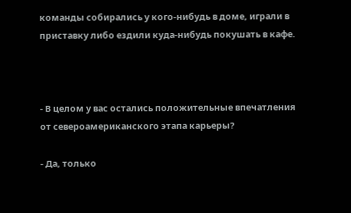команды собирались у кого-нибудь в доме, играли в приставку либо ездили куда-нибудь покушать в кафе.



- В целом у вас остались положительные впечатления от североамериканского этапа карьеры?

- Да, только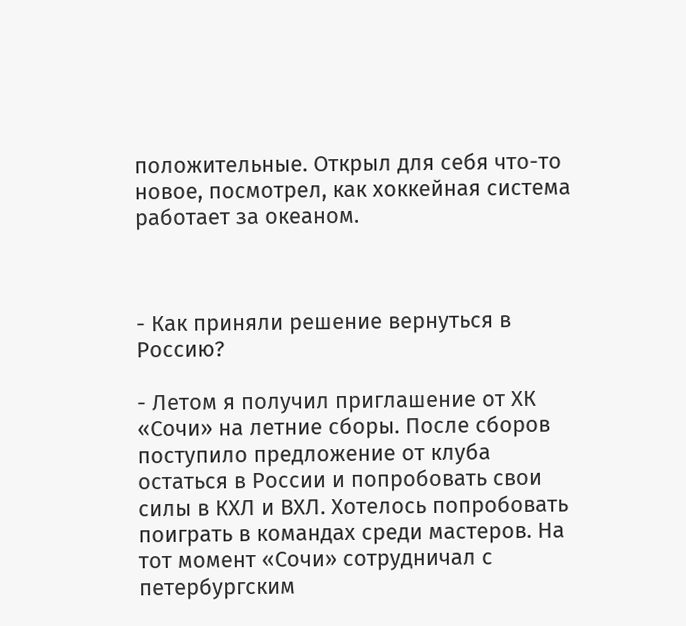положительные. Открыл для себя что-то новое, посмотрел, как хоккейная система работает за океаном.



- Как приняли решение вернуться в Россию?

- Летом я получил приглашение от ХК «Сочи» на летние сборы. После сборов поступило предложение от клуба остаться в России и попробовать свои силы в КХЛ и ВХЛ. Хотелось попробовать поиграть в командах среди мастеров. На тот момент «Сочи» сотрудничал с петербургским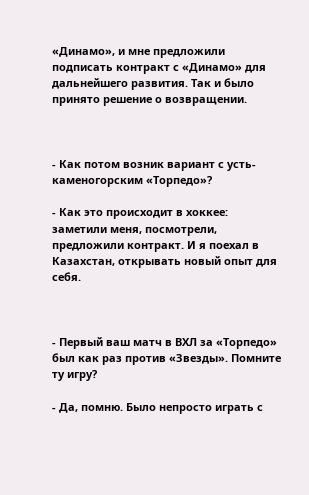«Динамо», и мне предложили подписать контракт с «Динамо» для дальнейшего развития. Так и было принято решение о возвращении.



- Как потом возник вариант с усть-каменогорским «Торпедо»?

- Как это происходит в хоккее: заметили меня, посмотрели, предложили контракт. И я поехал в Казахстан, открывать новый опыт для себя.



- Первый ваш матч в ВХЛ за «Торпедо» был как раз против «Звезды». Помните ту игру?

- Да, помню. Было непросто играть с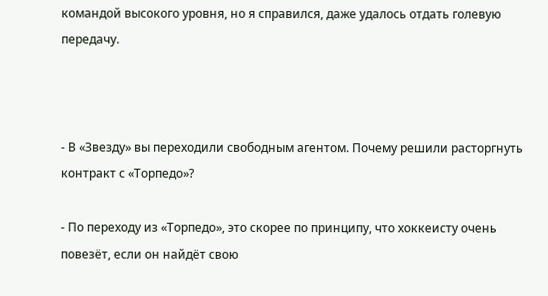командой высокого уровня, но я справился, даже удалось отдать голевую передачу.



- В «Звезду» вы переходили свободным агентом. Почему решили расторгнуть контракт с «Торпедо»?

- По переходу из «Торпедо», это скорее по принципу, что хоккеисту очень повезёт, если он найдёт свою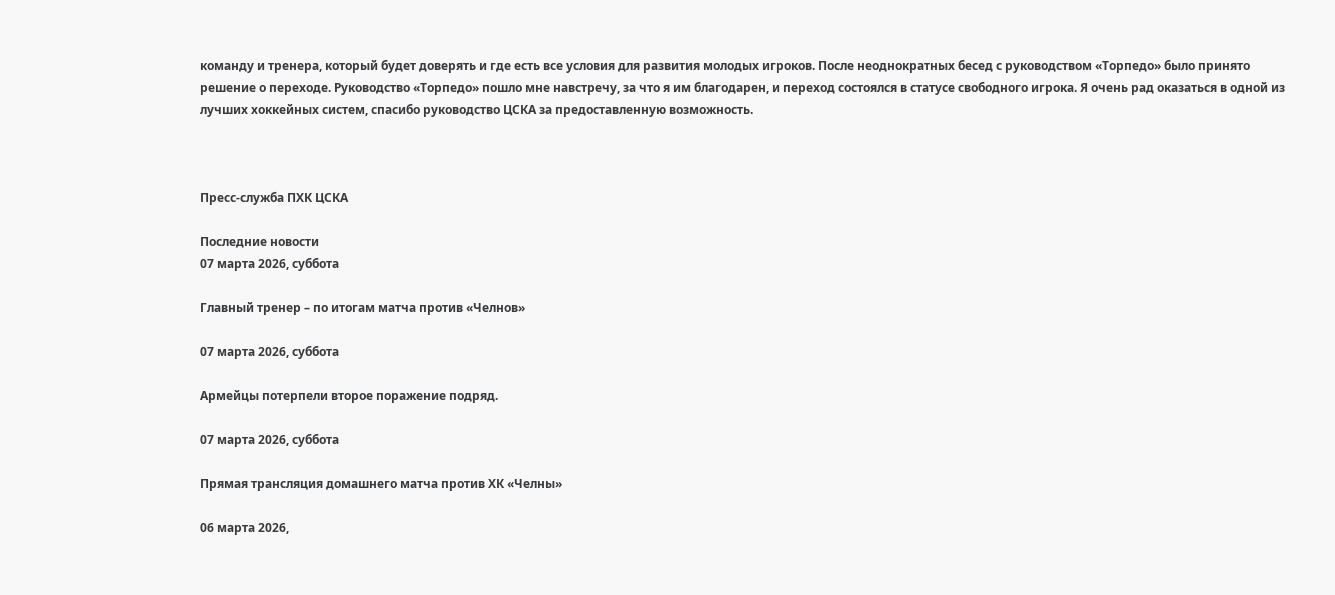команду и тренера, который будет доверять и где есть все условия для развития молодых игроков. После неоднократных бесед с руководством «Торпедо» было принято решение о переходе. Руководство «Торпедо» пошло мне навстречу, за что я им благодарен, и переход состоялся в статусе свободного игрока. Я очень рад оказаться в одной из лучших хоккейных систем, спасибо руководство ЦСКА за предоставленную возможность.



Пресс-служба ПХК ЦСКА

Последние новости
07 марта 2026, суббота

Главный тренер – по итогам матча против «Челнов»

07 марта 2026, суббота

Армейцы потерпели второе поражение подряд.

07 марта 2026, суббота

Прямая трансляция домашнего матча против ХК «Челны»

06 марта 2026,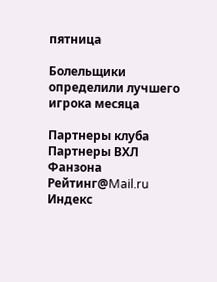пятница

Болельщики определили лучшего игрока месяца

Партнеры клуба
Партнеры ВХЛ
Фанзона
Рейтинг@Mail.ru Индекс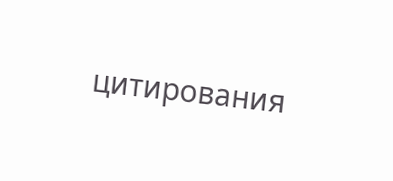цитирования